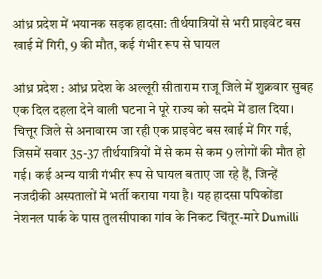आंध्र प्रदेश में भयानक सड़क हादसा: तीर्थयात्रियों से भरी प्राइवेट बस खाई में गिरी, 9 की मौत, कई गंभीर रूप से घायल

आंध्र प्रदेश : आंध्र प्रदेश के अल्लूरी सीताराम राजू जिले में शुक्रवार सुबह एक दिल दहला देने वाली घटना ने पूरे राज्य को सदमे में डाल दिया। चित्तूर जिले से अनावारम जा रही एक प्राइवेट बस खाई में गिर गई, जिसमें सवार 35-37 तीर्थयात्रियों में से कम से कम 9 लोगों की मौत हो गई। कई अन्य यात्री गंभीर रूप से घायल बताए जा रहे हैं, जिन्हें नजदीकी अस्पतालों में भर्ती कराया गया है। यह हादसा पपिकोंडा नेशनल पार्क के पास तुलसीपाका गांव के निकट चिंतूर-मारे Dumilli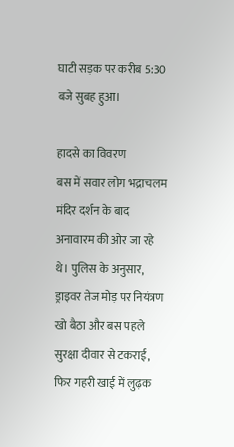घाटी सड़क पर करीब 5:30 बजे सुबह हुआ।

हादसे का विवरण
बस में सवार लोग भद्राचलम मंदिर दर्शन के बाद अनावारम की ओर जा रहे थे। पुलिस के अनुसार, ड्राइवर तेज मोड़ पर नियंत्रण खो बैठा और बस पहले सुरक्षा दीवार से टकराई, फिर गहरी खाई में लुढ़क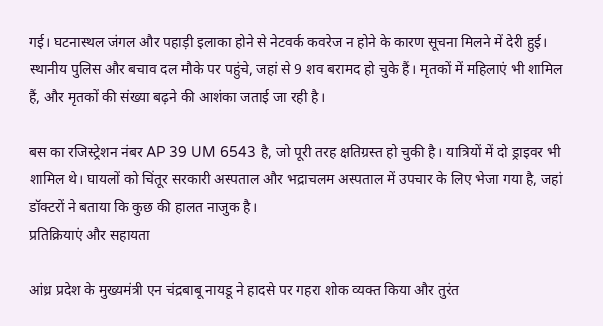गई। घटनास्थल जंगल और पहाड़ी इलाका होने से नेटवर्क कवरेज न होने के कारण सूचना मिलने में देरी हुई। स्थानीय पुलिस और बचाव दल मौके पर पहुंचे, जहां से 9 शव बरामद हो चुके हैं। मृतकों में महिलाएं भी शामिल हैं, और मृतकों की संख्या बढ़ने की आशंका जताई जा रही है।

बस का रजिस्ट्रेशन नंबर AP 39 UM 6543 है, जो पूरी तरह क्षतिग्रस्त हो चुकी है। यात्रियों में दो ड्राइवर भी शामिल थे। घायलों को चिंतूर सरकारी अस्पताल और भद्राचलम अस्पताल में उपचार के लिए भेजा गया है, जहां डॉक्टरों ने बताया कि कुछ की हालत नाजुक है।
प्रतिक्रियाएं और सहायता

आंध्र प्रदेश के मुख्यमंत्री एन चंद्रबाबू नायडू ने हादसे पर गहरा शोक व्यक्त किया और तुरंत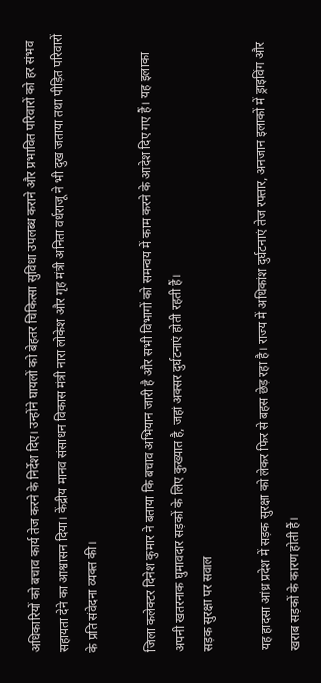अधिकारियों को बचाव कार्य तेज करने के निर्देश दिए। उन्होंने घायलों को बेहतर चिकित्सा सुविधा उपलब्ध कराने और प्रभावित परिवारों को हर संभव सहायता देने का आश्वासन दिया। केंद्रीय मानव संसाधन विकास मंत्री नारा लोकेश और गृह मंत्री अनिता वर्धराजू ने भी दुख जताया तथा पीड़ित परिवारों के प्रति संवेदना व्यक्त की।

जिला कलेक्टर दिनेश कुमार ने बताया कि बचाव अभियान जारी है और सभी विभागों को समन्वय में काम करने के आदेश दिए गए हैं। यह इलाका अपनी खतरनाक घुमावदार सड़कों के लिए कुख्यात है, जहां अक्सर दुर्घटनाएं होती रहती हैं।
सड़क सुरक्षा पर सवाल

यह हादसा आंध्र प्रदेश में सड़क सुरक्षा को लेकर फिर से बहस छेड़ रहा है। राज्य में अधिकांश दुर्घटनाएं तेज रफ्तार, अनजान इलाकों में ड्राइविंग और खराब सड़कों के कारण होती हैं।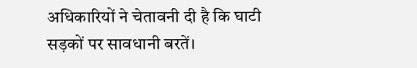अधिकारियों ने चेतावनी दी है कि घाटी सड़कों पर सावधानी बरतें।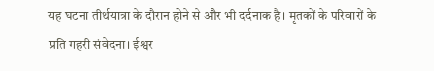यह घटना तीर्थयात्रा के दौरान होने से और भी दर्दनाक है। मृतकों के परिवारों के प्रति गहरी संवेदना। ईश्वर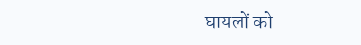घायलों को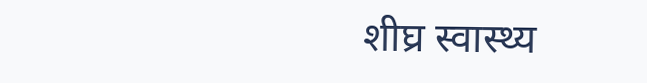शीघ्र स्वास्थ्य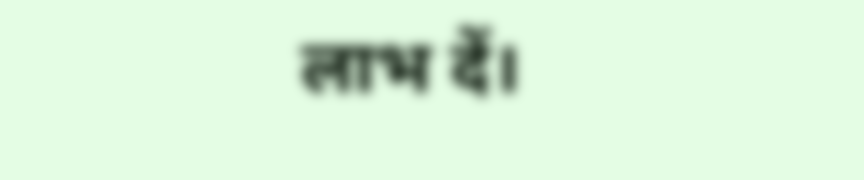लाभ दें।